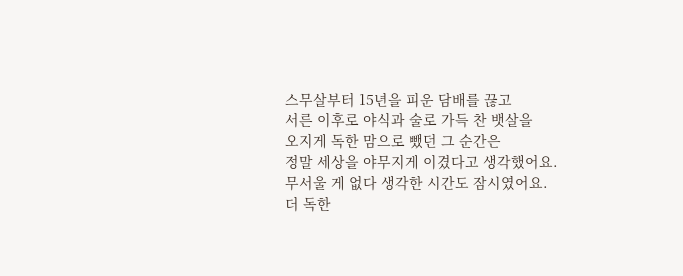스무살부터 15년을 피운 담배를 끊고
서른 이후로 야식과 술로 가득 찬 뱃살을
오지게 독한 맘으로 뺐던 그 순간은
정말 세상을 야무지게 이겼다고 생각했어요.
무서울 게 없다 생각한 시간도 잠시였어요.
더 독한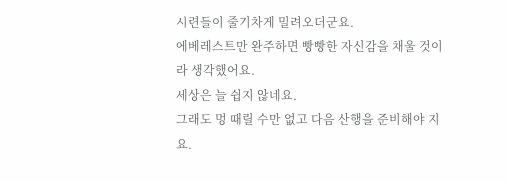시련들이 줄기차게 밀려오더군요.
에베레스트만 완주하면 빵빵한 자신감을 채울 것이라 생각했어요.
세상은 늘 쉽지 않네요.
그래도 멍 때릴 수만 없고 다음 산행을 준비해야 지요.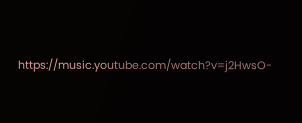https://music.youtube.com/watch?v=j2HwsO-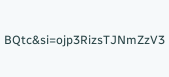BQtc&si=ojp3RizsTJNmZzV3